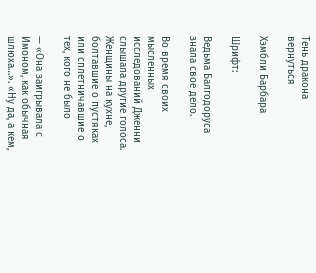Тень дракона
вернуться

Хэмбли Барбара

Шрифт:

Ведьма Балгодоруса знала свое дело.

Во время своих мысленных исследований Дженни слышала другие голоса. Женщины на кухне, болтавшие о пустяках или сплетничавшие о тех, кого не было

— «Она заигрывала с Имоном, как обычная шлюха…». «Ну да, а кем,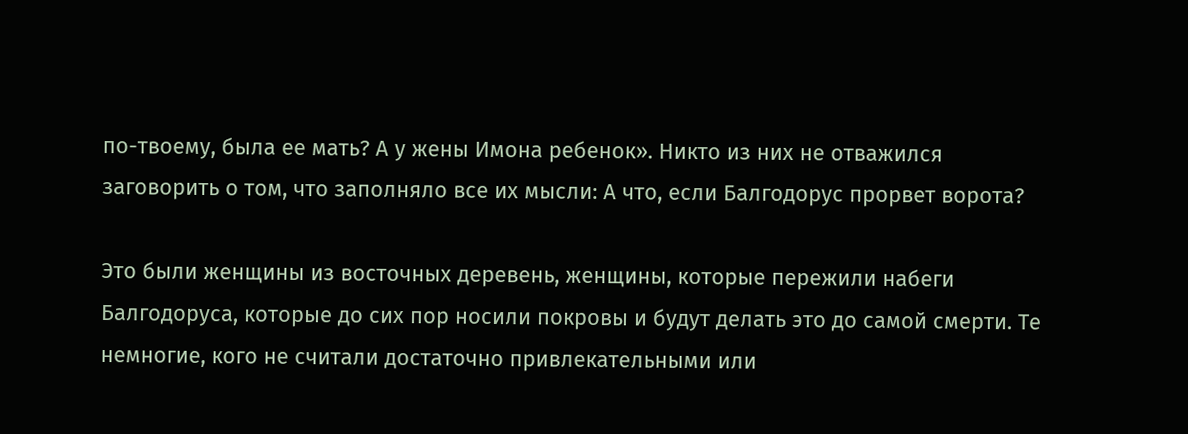по-твоему, была ее мать? А у жены Имона ребенок». Никто из них не отважился заговорить о том, что заполняло все их мысли: А что, если Балгодорус прорвет ворота?

Это были женщины из восточных деревень, женщины, которые пережили набеги Балгодоруса, которые до сих пор носили покровы и будут делать это до самой смерти. Те немногие, кого не считали достаточно привлекательными или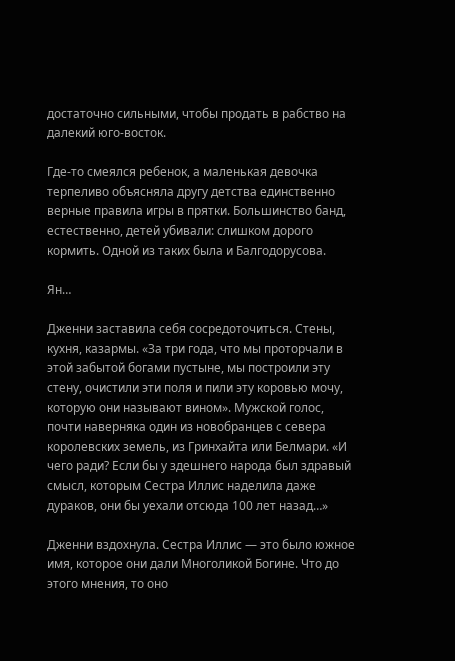достаточно сильными, чтобы продать в рабство на далекий юго-восток.

Где-то смеялся ребенок, а маленькая девочка терпеливо объясняла другу детства единственно верные правила игры в прятки. Большинство банд, естественно, детей убивали: слишком дорого кормить. Одной из таких была и Балгодорусова.

Ян…

Дженни заставила себя сосредоточиться. Стены, кухня, казармы. «За три года, что мы проторчали в этой забытой богами пустыне, мы построили эту стену, очистили эти поля и пили эту коровью мочу, которую они называют вином». Мужской голос, почти наверняка один из новобранцев с севера королевских земель, из Гринхайта или Белмари. «И чего ради? Если бы у здешнего народа был здравый смысл, которым Сестра Иллис наделила даже дураков, они бы уехали отсюда 100 лет назад…»

Дженни вздохнула. Сестра Иллис — это было южное имя, которое они дали Многоликой Богине. Что до этого мнения, то оно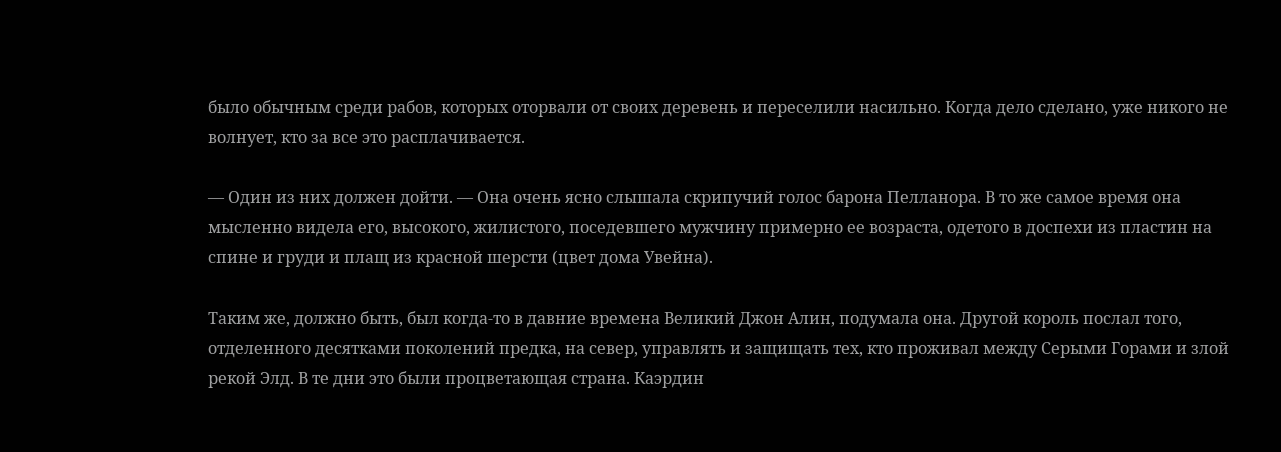было обычным среди рабов, которых оторвали от своих деревень и переселили насильно. Когда дело сделано, уже никого не волнует, кто за все это расплачивается.

— Один из них должен дойти. — Она очень ясно слышала скрипучий голос барона Пелланора. В то же самое время она мысленно видела его, высокого, жилистого, поседевшего мужчину примерно ее возраста, одетого в доспехи из пластин на спине и груди и плащ из красной шерсти (цвет дома Увейна).

Таким же, должно быть, был когда-то в давние времена Великий Джон Алин, подумала она. Другой король послал того, отделенного десятками поколений предка, на север, управлять и защищать тех, кто проживал между Серыми Горами и злой рекой Элд. В те дни это были процветающая страна. Каэрдин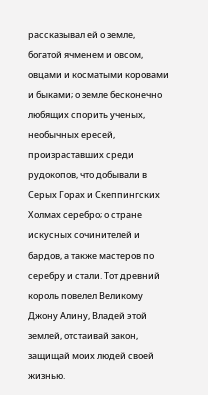рассказывал ей о земле, богатой ячменем и овсом, овцами и косматыми коровами и быками; о земле бесконечно любящих спорить ученых, необычных ересей, произраставших среди рудокопов, что добывали в Серых Горах и Скеппингских Холмах серебро; о стране искусных сочинителей и бардов, а также мастеров по серебру и стали. Тот древний король повелел Великому Джону Алину, Владей этой землей, отстаивай закон, защищай моих людей своей жизнью.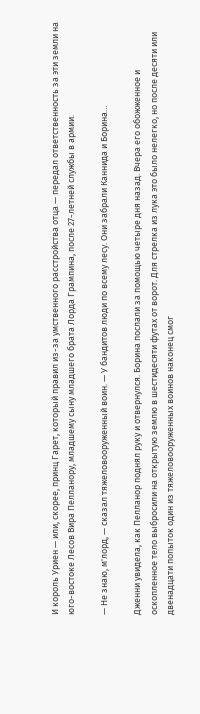И король Уриен — или, скорее, принц Гарет, который правил из-за умственного расстройства отца — передал ответственность за эти земли на юго-востоке Лесов Вира Пелланору, младшему сыну младшего брата Лорда Грампина, после 27-летней службы в армии.

— Не знаю, м'лорд, — сказал тяжеловооруженный воин. — У бандитов люди по всему лесу. Они забрали Каннида и Борина…

Дженни увидела, как Пелланор поднял руку и отвернулся. Борина послали за помощью четыре дня назад. Вчера его обожженное и оскопленное тело выбросили на открытую землю в шестидесяти футах от ворот. Для стрелка из лука это было нелегко, но после десяти или двенадцати попыток один из тяжеловооруженных воинов наконец смог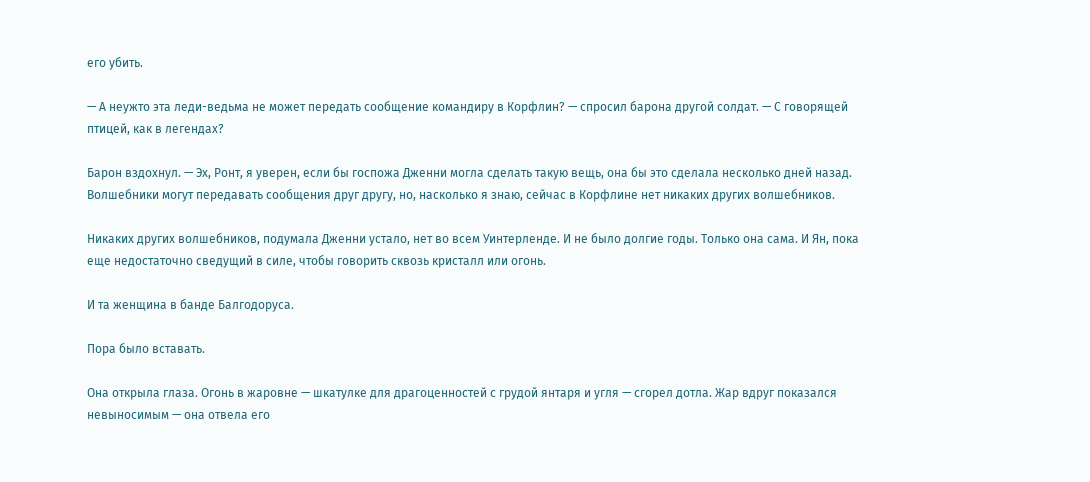его убить.

— А неужто эта леди-ведьма не может передать сообщение командиру в Корфлин? — спросил барона другой солдат. — С говорящей птицей, как в легендах?

Барон вздохнул. — Эх, Ронт, я уверен, если бы госпожа Дженни могла сделать такую вещь, она бы это сделала несколько дней назад. Волшебники могут передавать сообщения друг другу, но, насколько я знаю, сейчас в Корфлине нет никаких других волшебников.

Никаких других волшебников, подумала Дженни устало, нет во всем Уинтерленде. И не было долгие годы. Только она сама. И Ян, пока еще недостаточно сведущий в силе, чтобы говорить сквозь кристалл или огонь.

И та женщина в банде Балгодоруса.

Пора было вставать.

Она открыла глаза. Огонь в жаровне — шкатулке для драгоценностей с грудой янтаря и угля — сгорел дотла. Жар вдруг показался невыносимым — она отвела его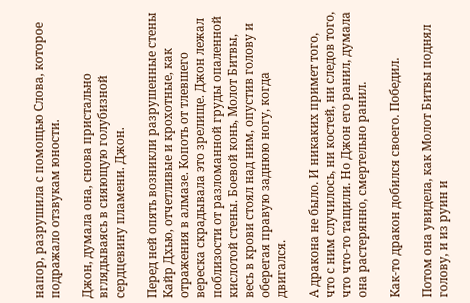напор, разрушила с помощью Слова, которое подражало отзвукам юности.

Джон, думала она, снова пристально вглядываясь в сияющую голубизной сердцевину пламени. Джон.

Перед ней опять возникли разрушенные стены Кайр Дхью, отчетливые и крохотные, как отражения в алмазе. Копоть от тлевшего вереска скрадывала это зрелище. Джон лежал поблизости от разломанной груды опаленной кислотой стены. Боевой конь, Молот Битвы, весь в крови стоял над ним, опустив голову и оберегая правую заднюю ногу, когда двигался.

А дракона не было. И никаких примет того, что с ним случилось, ни костей, ни следов того, что что-то тащили. Но Джон его ранил, думала она растерянно, смертельно ранил.

Как-то дракон добился своего. Победил.

Потом она увидела, как Молот Битвы поднял голову, и из руин и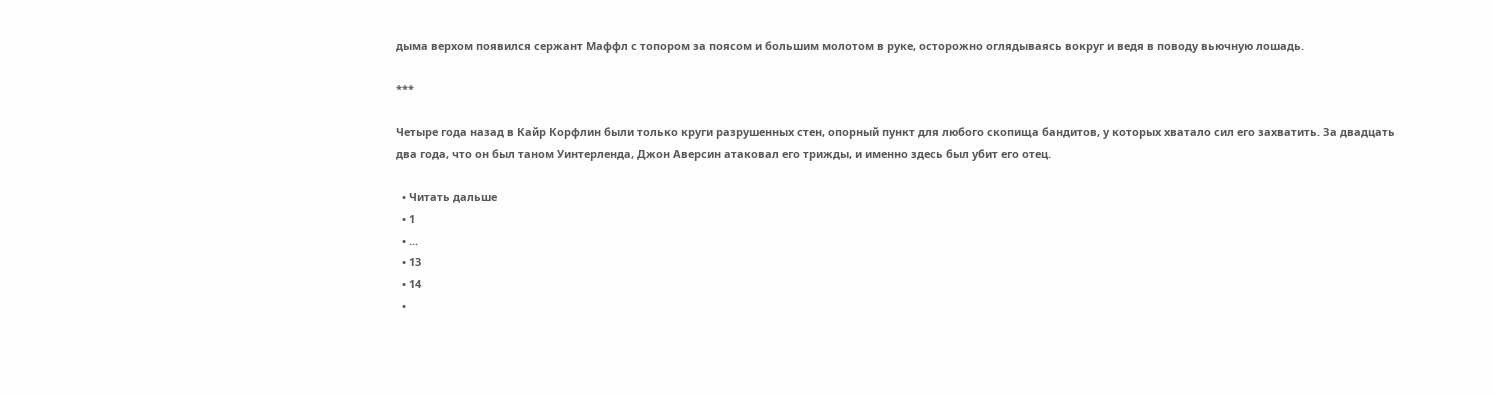дыма верхом появился сержант Маффл с топором за поясом и большим молотом в руке, осторожно оглядываясь вокруг и ведя в поводу вьючную лошадь.

***

Четыре года назад в Кайр Корфлин были только круги разрушенных стен, опорный пункт для любого скопища бандитов, у которых хватало сил его захватить. За двадцать два года, что он был таном Уинтерленда, Джон Аверсин атаковал его трижды, и именно здесь был убит его отец.

  • Читать дальше
  • 1
  • ...
  • 13
  • 14
  •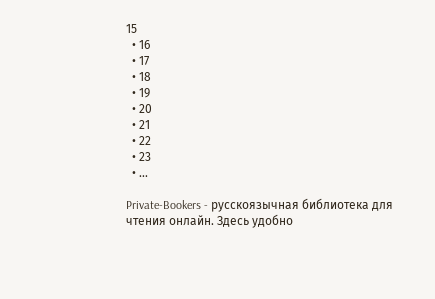15
  • 16
  • 17
  • 18
  • 19
  • 20
  • 21
  • 22
  • 23
  • ...

Private-Bookers - русскоязычная библиотека для чтения онлайн. Здесь удобно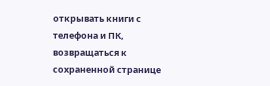открывать книги с телефона и ПК, возвращаться к сохраненной странице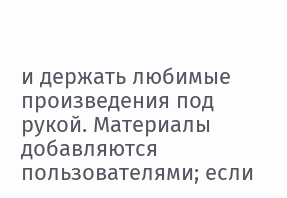и держать любимые произведения под рукой. Материалы добавляются пользователями; если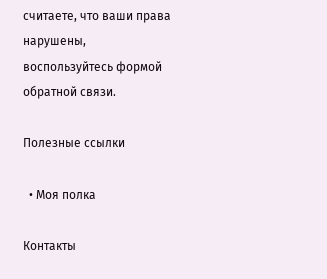считаете, что ваши права нарушены, воспользуйтесь формой обратной связи.

Полезные ссылки

  • Моя полка

Контакты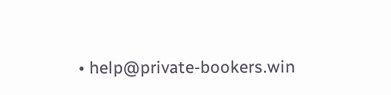• help@private-bookers.win